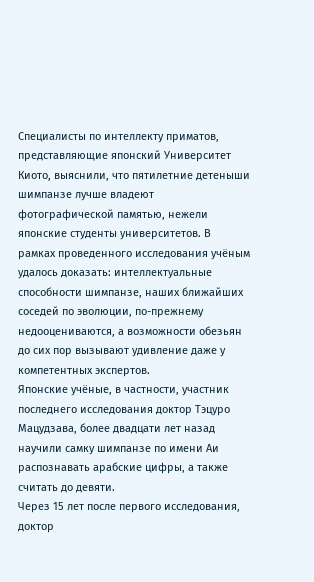Специалисты по интеллекту приматов, представляющие японский Университет Киото, выяснили, что пятилетние детеныши шимпанзе лучше владеют фотографической памятью, нежели японские студенты университетов. В рамках проведенного исследования учёным удалось доказать: интеллектуальные способности шимпанзе, наших ближайших соседей по эволюции, по-прежнему недооцениваются, а возможности обезьян до сих пор вызывают удивление даже у компетентных экспертов.
Японские учёные, в частности, участник последнего исследования доктор Тэцуро Мацудзава, более двадцати лет назад научили самку шимпанзе по имени Аи распознавать арабские цифры, а также считать до девяти.
Через 15 лет после первого исследования, доктор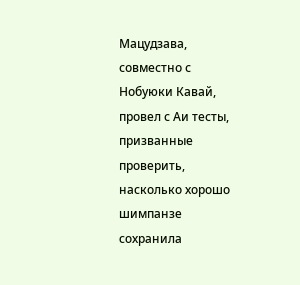Мацудзава, совместно с Нобуюки Кавай, провел с Аи тесты, призванные проверить, насколько хорошо шимпанзе сохранила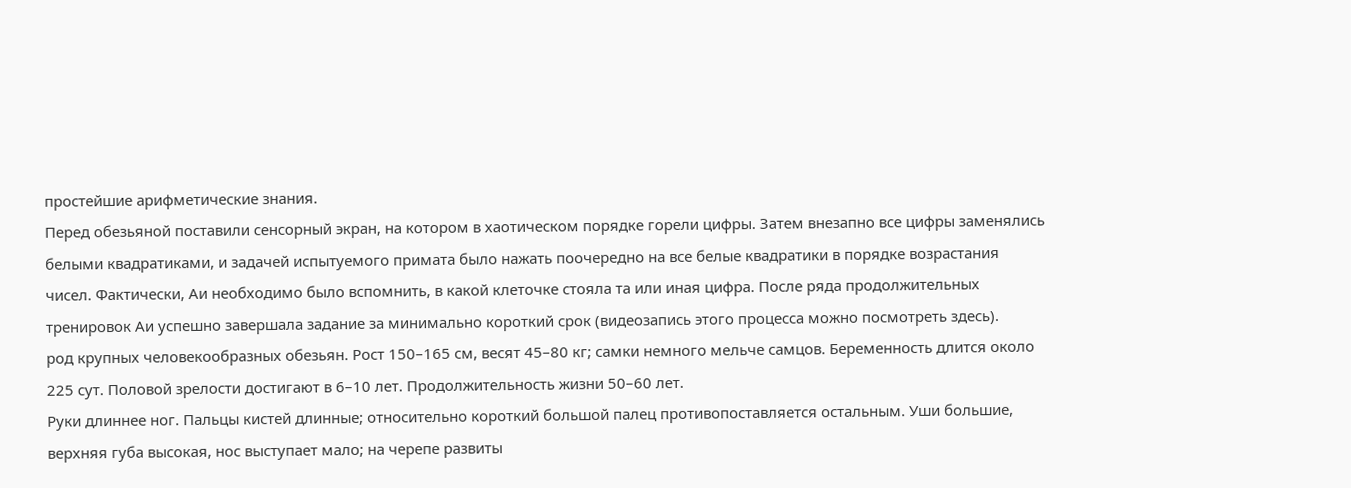простейшие арифметические знания.
Перед обезьяной поставили сенсорный экран, на котором в хаотическом порядке горели цифры. Затем внезапно все цифры заменялись белыми квадратиками, и задачей испытуемого примата было нажать поочередно на все белые квадратики в порядке возрастания чисел. Фактически, Аи необходимо было вспомнить, в какой клеточке стояла та или иная цифра. После ряда продолжительных тренировок Аи успешно завершала задание за минимально короткий срок (видеозапись этого процесса можно посмотреть здесь).
род крупных человекообразных обезьян. Рост 150–165 см, весят 45–80 кг; самки немного мельче самцов. Беременность длится около 225 сут. Половой зрелости достигают в 6–10 лет. Продолжительность жизни 50–60 лет.
Руки длиннее ног. Пальцы кистей длинные; относительно короткий большой палец противопоставляется остальным. Уши большие, верхняя губа высокая, нос выступает мало; на черепе развиты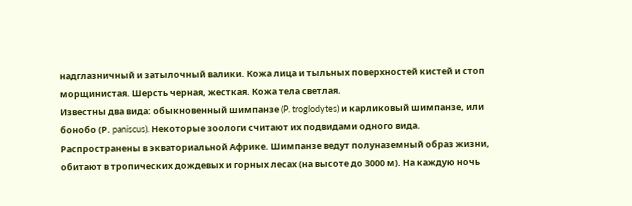надглазничный и затылочный валики. Кожа лица и тыльных поверхностей кистей и стоп морщинистая. Шерсть черная, жесткая. Кожа тела светлая.
Известны два вида: обыкновенный шимпанзе (P. troglodytes) и карликовый шимпанзе, или бонобо (Р. paniscus). Некоторые зоологи считают их подвидами одного вида.
Распространены в экваториальной Африке. Шимпанзе ведут полуназемный образ жизни, обитают в тропических дождевых и горных лесах (на высоте до 3000 м). На каждую ночь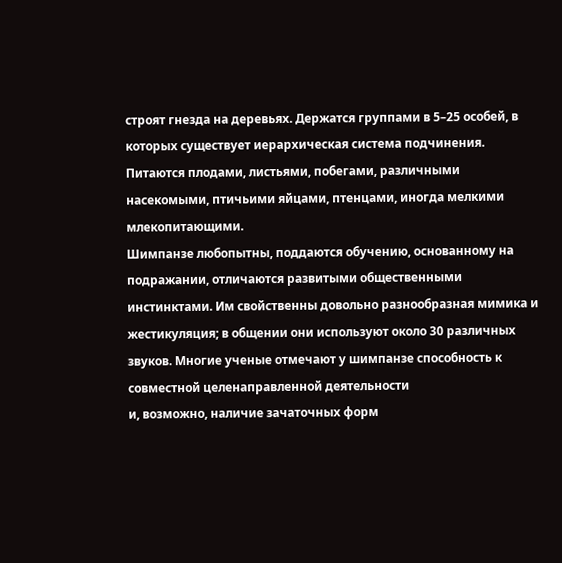строят гнезда на деревьях. Держатся группами в 5–25 особей, в которых существует иерархическая система подчинения. Питаются плодами, листьями, побегами, различными насекомыми, птичьими яйцами, птенцами, иногда мелкими млекопитающими.
Шимпанзе любопытны, поддаются обучению, основанному на подражании, отличаются развитыми общественными инстинктами. Им свойственны довольно разнообразная мимика и жестикуляция; в общении они используют около 30 различных звуков. Многие ученые отмечают у шимпанзе способность к совместной целенаправленной деятельности
и, возможно, наличие зачаточных форм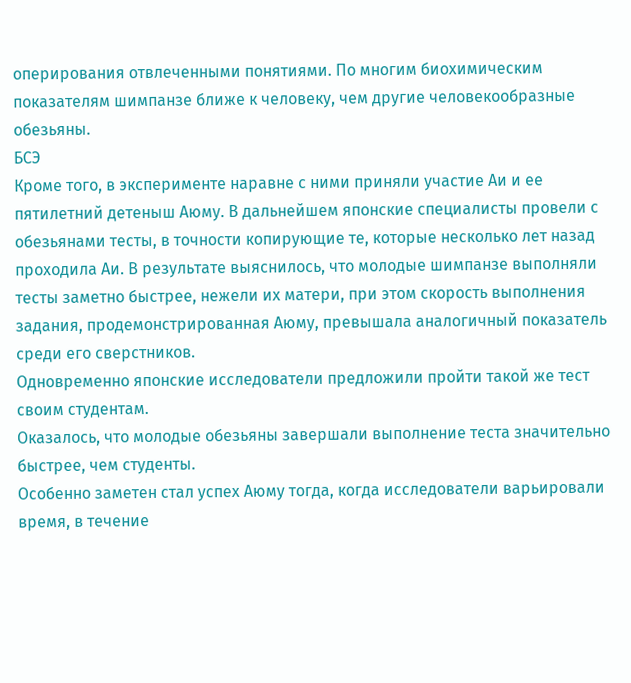оперирования отвлеченными понятиями. По многим биохимическим показателям шимпанзе ближе к человеку, чем другие человекообразные обезьяны.
БСЭ
Кроме того, в эксперименте наравне с ними приняли участие Аи и ее пятилетний детеныш Аюму. В дальнейшем японские специалисты провели с обезьянами тесты, в точности копирующие те, которые несколько лет назад проходила Аи. В результате выяснилось, что молодые шимпанзе выполняли тесты заметно быстрее, нежели их матери, при этом скорость выполнения задания, продемонстрированная Аюму, превышала аналогичный показатель среди его сверстников.
Одновременно японские исследователи предложили пройти такой же тест своим студентам.
Оказалось, что молодые обезьяны завершали выполнение теста значительно быстрее, чем студенты.
Особенно заметен стал успех Аюму тогда, когда исследователи варьировали время, в течение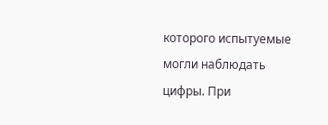которого испытуемые могли наблюдать цифры. При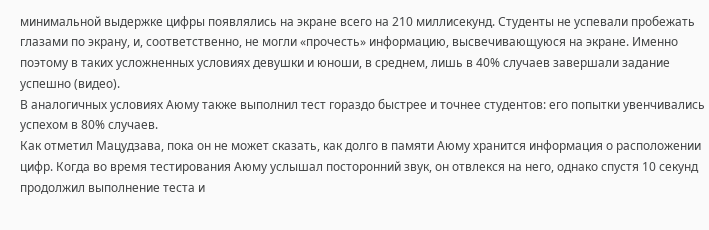минимальной выдержке цифры появлялись на экране всего на 210 миллисекунд. Студенты не успевали пробежать глазами по экрану, и, соответственно, не могли «прочесть» информацию, высвечивающуюся на экране. Именно поэтому в таких усложненных условиях девушки и юноши, в среднем, лишь в 40% случаев завершали задание успешно (видео).
В аналогичных условиях Аюму также выполнил тест гораздо быстрее и точнее студентов: его попытки увенчивались успехом в 80% случаев.
Как отметил Мацудзава, пока он не может сказать, как долго в памяти Аюму хранится информация о расположении цифр. Когда во время тестирования Аюму услышал посторонний звук, он отвлекся на него, однако спустя 10 секунд продолжил выполнение теста и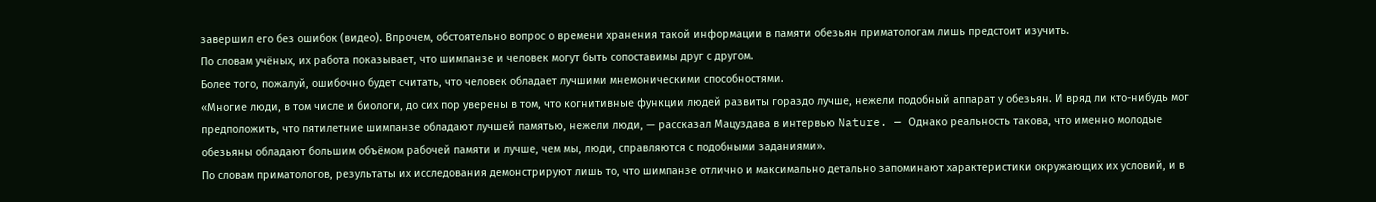завершил его без ошибок (видео). Впрочем, обстоятельно вопрос о времени хранения такой информации в памяти обезьян приматологам лишь предстоит изучить.
По словам учёных, их работа показывает, что шимпанзе и человек могут быть сопоставимы друг с другом.
Более того, пожалуй, ошибочно будет считать, что человек обладает лучшими мнемоническими способностями.
«Многие люди, в том числе и биологи, до сих пор уверены в том, что когнитивные функции людей развиты гораздо лучше, нежели подобный аппарат у обезьян. И вряд ли кто-нибудь мог предположить, что пятилетние шимпанзе обладают лучшей памятью, нежели люди, — рассказал Мацуздава в интервью Nature. — Однако реальность такова, что именно молодые обезьяны обладают большим объёмом рабочей памяти и лучше, чем мы, люди, справляются с подобными заданиями».
По словам приматологов, результаты их исследования демонстрируют лишь то, что шимпанзе отлично и максимально детально запоминают характеристики окружающих их условий, и в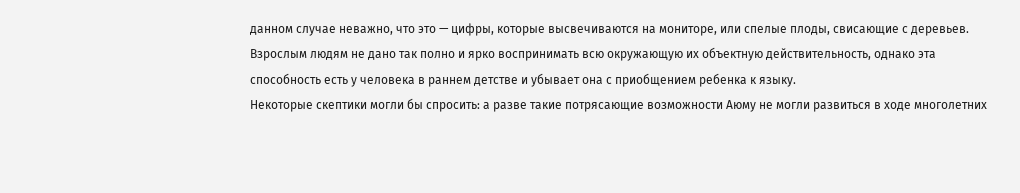данном случае неважно, что это — цифры, которые высвечиваются на мониторе, или спелые плоды, свисающие с деревьев. Взрослым людям не дано так полно и ярко воспринимать всю окружающую их объектную действительность, однако эта способность есть у человека в раннем детстве и убывает она с приобщением ребенка к языку.
Некоторые скептики могли бы спросить: а разве такие потрясающие возможности Аюму не могли развиться в ходе многолетних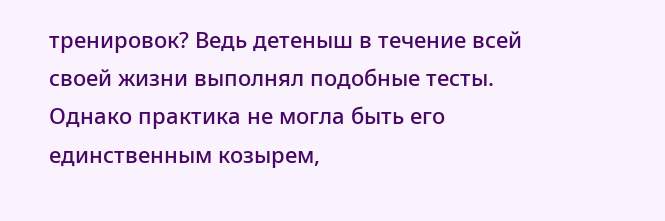тренировок? Ведь детеныш в течение всей своей жизни выполнял подобные тесты.
Однако практика не могла быть его единственным козырем,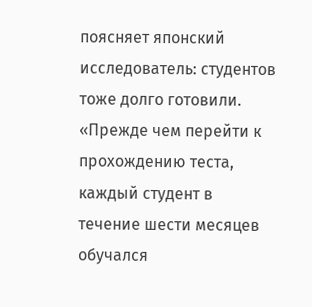поясняет японский исследователь: студентов тоже долго готовили.
«Прежде чем перейти к прохождению теста, каждый студент в течение шести месяцев обучался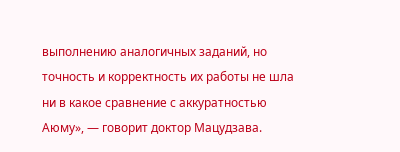выполнению аналогичных заданий, но точность и корректность их работы не шла ни в какое сравнение с аккуратностью Аюму», — говорит доктор Мацудзава.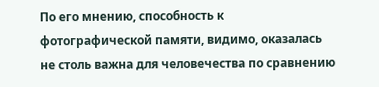По его мнению, способность к фотографической памяти, видимо, оказалась не столь важна для человечества по сравнению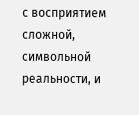с восприятием сложной, символьной реальности, и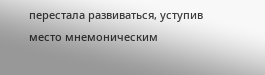перестала развиваться, уступив место мнемоническим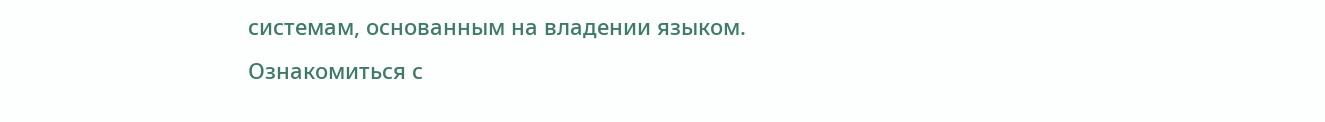системам, основанным на владении языком.
Ознакомиться с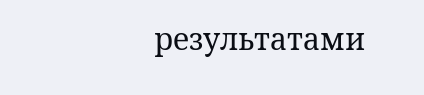результатами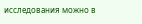исследования можно в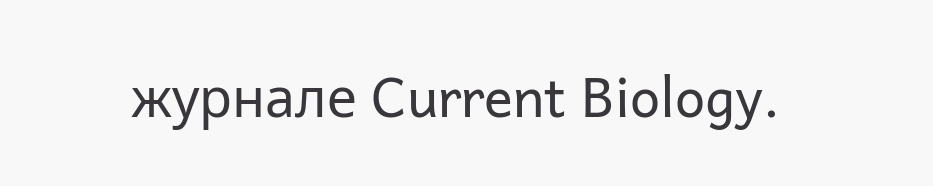журнале Current Biology.